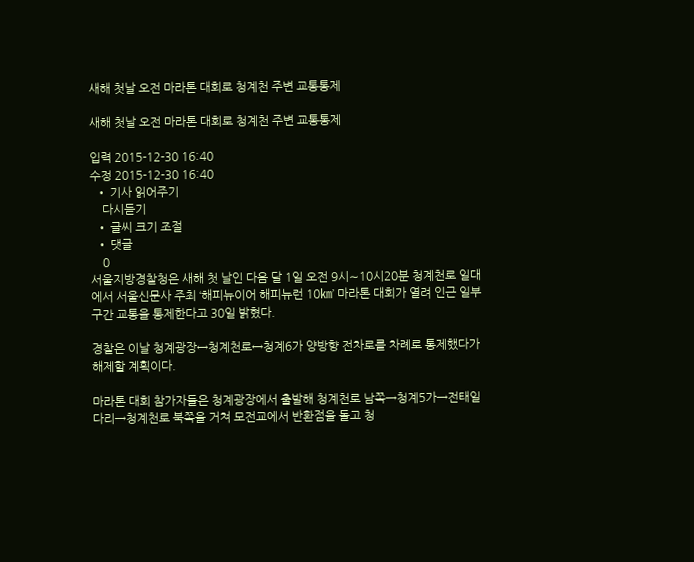새해 첫날 오전 마라톤 대회로 청계천 주변 교통통제

새해 첫날 오전 마라톤 대회로 청계천 주변 교통통제

입력 2015-12-30 16:40
수정 2015-12-30 16:40
  • 기사 읽어주기
    다시듣기
  • 글씨 크기 조절
  • 댓글
    0
서울지방경찰청은 새해 첫 날인 다음 달 1일 오전 9시∼10시20분 청계천로 일대에서 서울신문사 주최 ‘해피뉴이어 해피뉴런 10㎞’ 마라톤 대회가 열려 인근 일부 구간 교통을 통제한다고 30일 밝혔다.

경찰은 이날 청계광장↔청계천로↔청계6가 양방향 전차로를 차례로 통제했다가 해제할 계획이다.

마라톤 대회 참가자들은 청계광장에서 출발해 청계천로 남쪽→청계5가→전태일다리→청계천로 북쪽을 거쳐 모전교에서 반환점을 돌고 청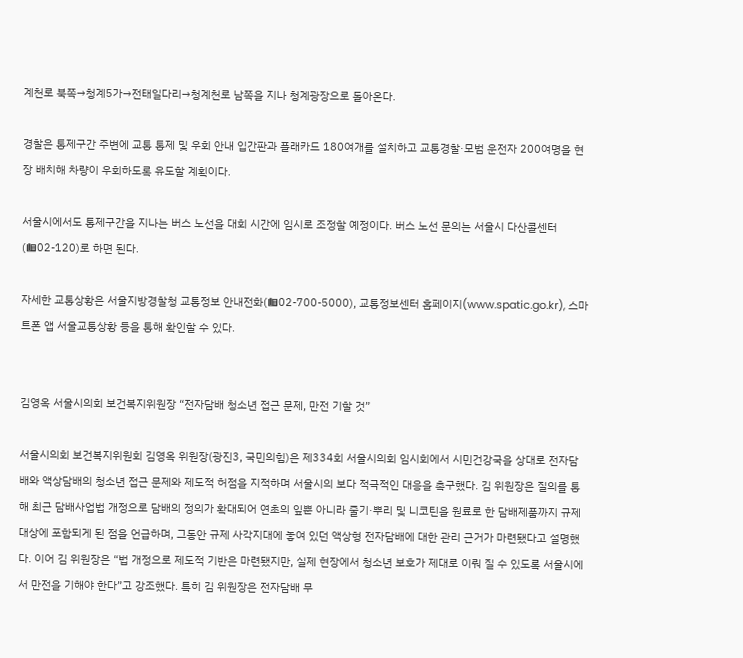계천로 북쪽→청계5가→전태일다리→청계천로 남쪽을 지나 청계광장으로 돌아온다.

경찰은 통제구간 주변에 교통 통제 및 우회 안내 입간판과 플래카드 180여개를 설치하고 교통경찰·모범 운전자 200여명을 현장 배치해 차량이 우회하도록 유도할 계획이다.

서울시에서도 통제구간을 지나는 버스 노선을 대회 시간에 임시로 조정할 예정이다. 버스 노선 문의는 서울시 다산콜센터(☎02-120)로 하면 된다.

자세한 교통상황은 서울지방경찰청 교통정보 안내전화(☎02-700-5000), 교통정보센터 홈페이지(www.spatic.go.kr), 스마트폰 앱 서울교통상황 등을 통해 확인할 수 있다.


김영옥 서울시의회 보건복지위원장 “전자담배 청소년 접근 문제, 만전 기할 것”

서울시의회 보건복지위원회 김영옥 위원장(광진3, 국민의힘)은 제334회 서울시의회 임시회에서 시민건강국을 상대로 전자담배와 액상담배의 청소년 접근 문제와 제도적 허점을 지적하며 서울시의 보다 적극적인 대응을 촉구했다. 김 위원장은 질의를 통해 최근 담배사업법 개정으로 담배의 정의가 확대되어 연초의 잎뿐 아니라 줄기·뿌리 및 니코틴을 원료로 한 담배제품까지 규제 대상에 포함되게 된 점을 언급하며, 그동안 규제 사각지대에 놓여 있던 액상형 전자담배에 대한 관리 근거가 마련됐다고 설명했다. 이어 김 위원장은 “법 개정으로 제도적 기반은 마련됐지만, 실제 현장에서 청소년 보호가 제대로 이뤄 질 수 있도록 서울시에서 만전을 기해야 한다”고 강조했다. 특히 김 위원장은 전자담배 무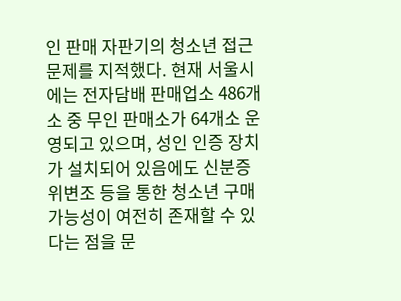인 판매 자판기의 청소년 접근 문제를 지적했다. 현재 서울시에는 전자담배 판매업소 486개소 중 무인 판매소가 64개소 운영되고 있으며, 성인 인증 장치가 설치되어 있음에도 신분증 위변조 등을 통한 청소년 구매 가능성이 여전히 존재할 수 있다는 점을 문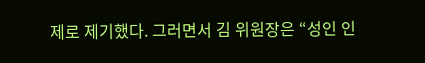제로 제기했다. 그러면서 김 위원장은 “성인 인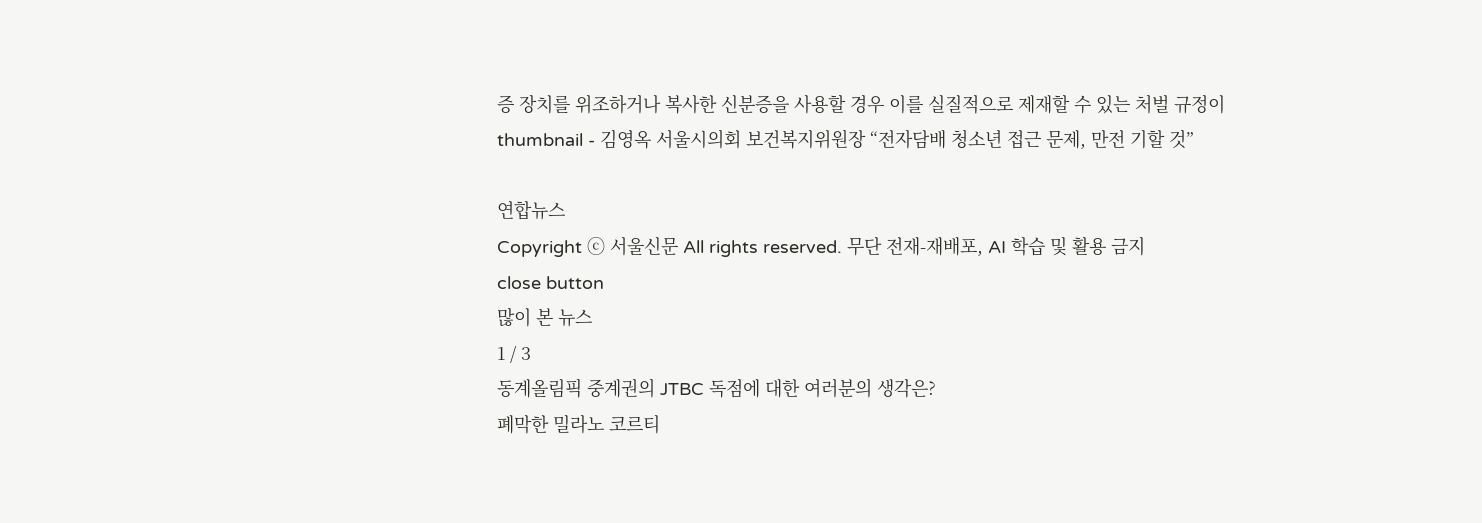증 장치를 위조하거나 복사한 신분증을 사용할 경우 이를 실질적으로 제재할 수 있는 처벌 규정이
thumbnail - 김영옥 서울시의회 보건복지위원장 “전자담배 청소년 접근 문제, 만전 기할 것”

연합뉴스
Copyright ⓒ 서울신문 All rights reserved. 무단 전재-재배포, AI 학습 및 활용 금지
close button
많이 본 뉴스
1 / 3
동계올림픽 중계권의 JTBC 독점에 대한 여러분의 생각은?
폐막한 밀라노 코르티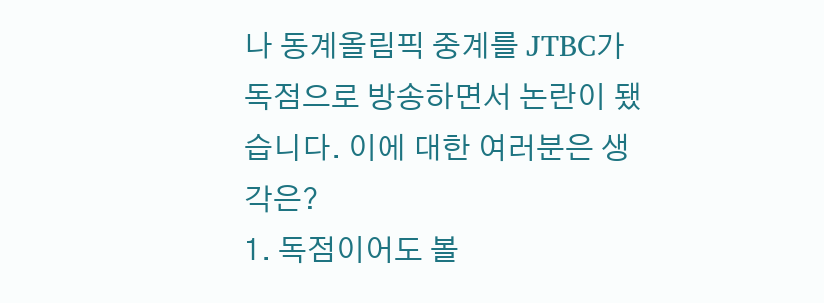나 동계올림픽 중계를 JTBC가 독점으로 방송하면서 논란이 됐습니다. 이에 대한 여러분은 생각은?
1. 독점이어도 볼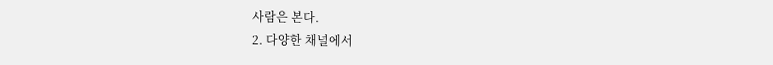사람은 본다.
2. 다양한 채널에서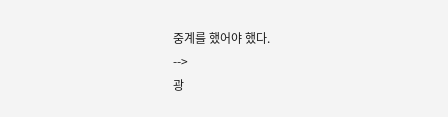중계를 했어야 했다.
-->
광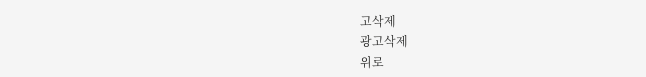고삭제
광고삭제
위로